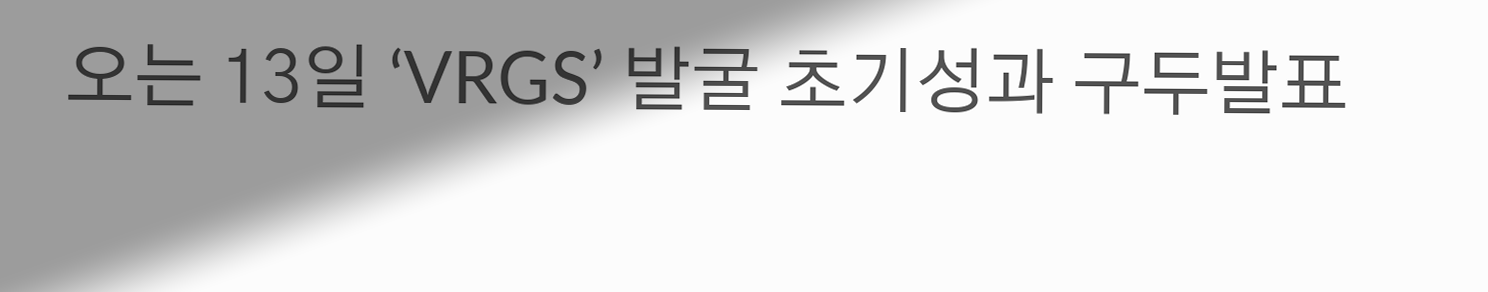오는 13일 ‘VRGS’ 발굴 초기성과 구두발표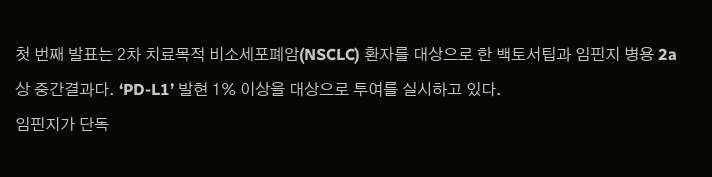첫 번째 발표는 2차 치료목적 비소세포폐암(NSCLC) 환자를 대상으로 한 백토서팁과 임핀지 병용 2a상 중간결과다. ‘PD-L1’ 발현 1% 이상을 대상으로 투여를 실시하고 있다.
임핀지가 단독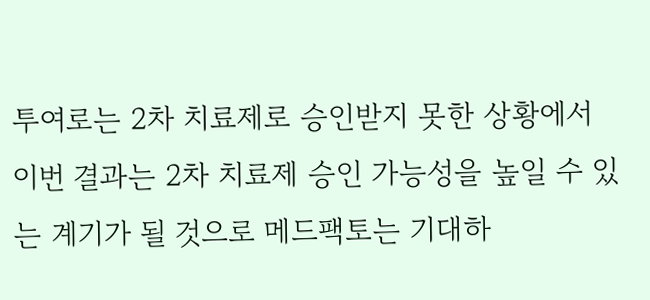투여로는 2차 치료제로 승인받지 못한 상황에서 이번 결과는 2차 치료제 승인 가능성을 높일 수 있는 계기가 될 것으로 메드팩토는 기대하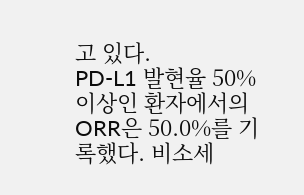고 있다.
PD-L1 발현율 50% 이상인 환자에서의 ORR은 50.0%를 기록했다. 비소세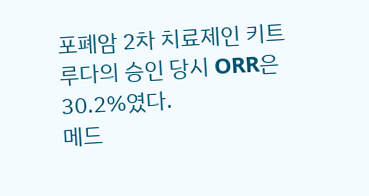포폐암 2차 치료제인 키트루다의 승인 당시 ORR은 30.2%였다.
메드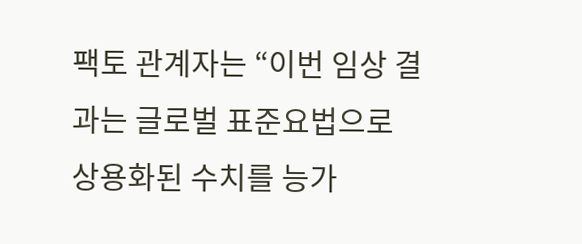팩토 관계자는 “이번 임상 결과는 글로벌 표준요법으로 상용화된 수치를 능가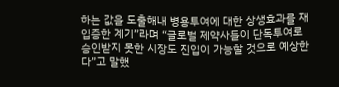하는 값을 도출해내 병용투여에 대한 상생효과를 재입증한 계기”라며 “글로벌 제약사들이 단독투여로 승인받지 못한 시장도 진입이 가능할 것으로 예상한다”고 말했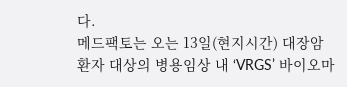다.
메드팩토는 오는 13일(현지시간) 대장암 환자 대상의 병용임상 내 ‘VRGS’ 바이오마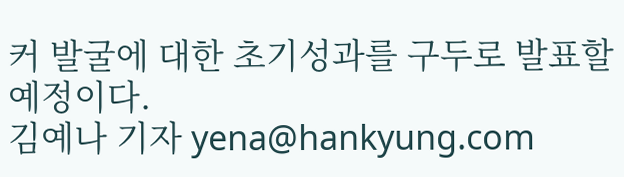커 발굴에 대한 초기성과를 구두로 발표할 예정이다.
김예나 기자 yena@hankyung.com